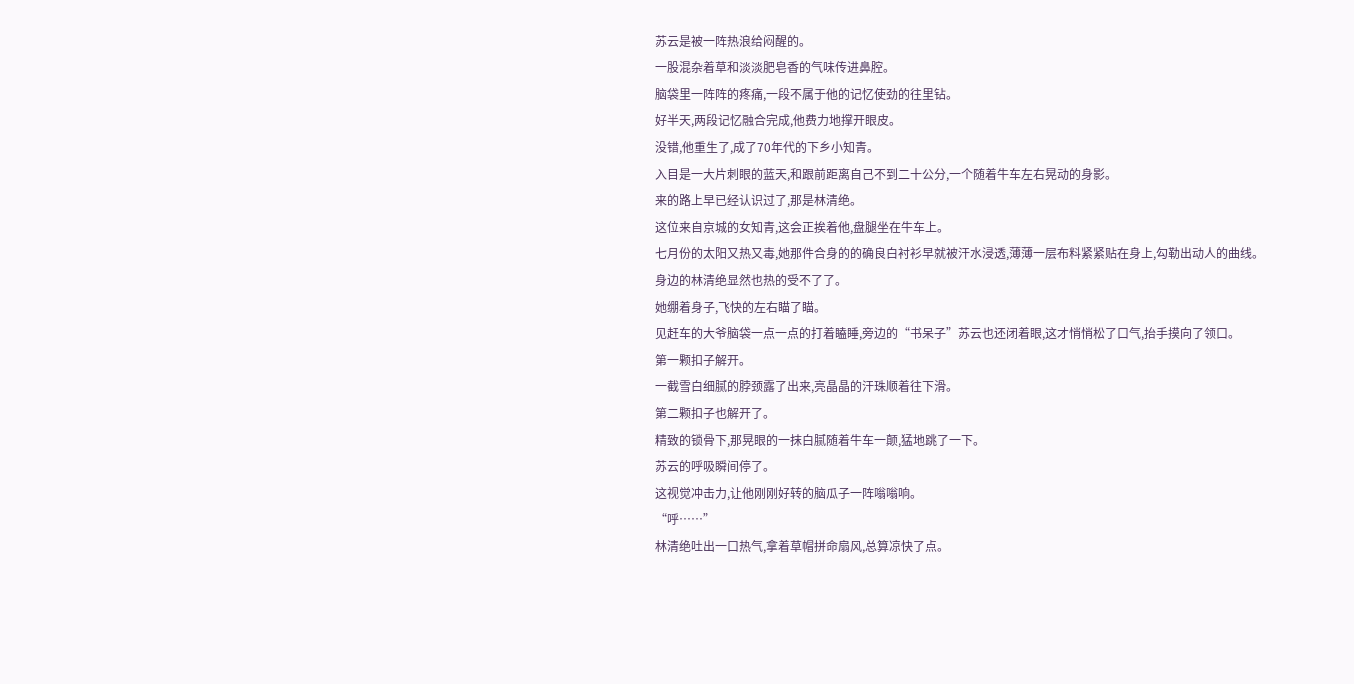苏云是被一阵热浪给闷醒的。
一股混杂着草和淡淡肥皂香的气味传进鼻腔。
脑袋里一阵阵的疼痛,一段不属于他的记忆使劲的往里钻。
好半天,两段记忆融合完成,他费力地撑开眼皮。
没错,他重生了,成了70年代的下乡小知青。
入目是一大片刺眼的蓝天,和跟前距离自己不到二十公分,一个随着牛车左右晃动的身影。
来的路上早已经认识过了,那是林清绝。
这位来自京城的女知青,这会正挨着他,盘腿坐在牛车上。
七月份的太阳又热又毒,她那件合身的的确良白衬衫早就被汗水浸透,薄薄一层布料紧紧贴在身上,勾勒出动人的曲线。
身边的林清绝显然也热的受不了了。
她绷着身子,飞快的左右瞄了瞄。
见赶车的大爷脑袋一点一点的打着瞌睡,旁边的“书呆子”苏云也还闭着眼,这才悄悄松了口气,抬手摸向了领口。
第一颗扣子解开。
一截雪白细腻的脖颈露了出来,亮晶晶的汗珠顺着往下滑。
第二颗扣子也解开了。
精致的锁骨下,那晃眼的一抹白腻随着牛车一颠,猛地跳了一下。
苏云的呼吸瞬间停了。
这视觉冲击力,让他刚刚好转的脑瓜子一阵嗡嗡响。
“呼……”
林清绝吐出一口热气,拿着草帽拼命扇风,总算凉快了点。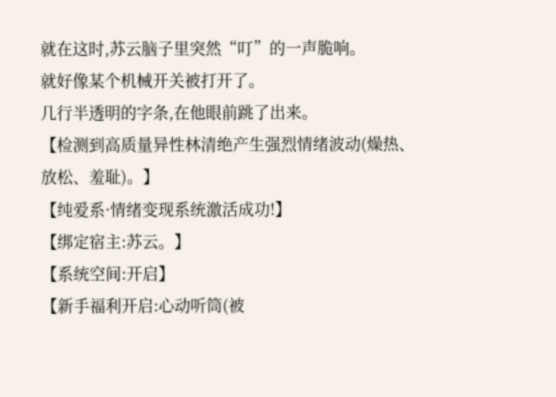就在这时,苏云脑子里突然“叮”的一声脆响。
就好像某个机械开关被打开了。
几行半透明的字条,在他眼前跳了出来。
【检测到高质量异性林清绝产生强烈情绪波动(燥热、放松、羞耻)。】
【纯爱系·情绪变现系统激活成功!】
【绑定宿主:苏云。】
【系统空间:开启】
【新手福利开启:心动听筒(被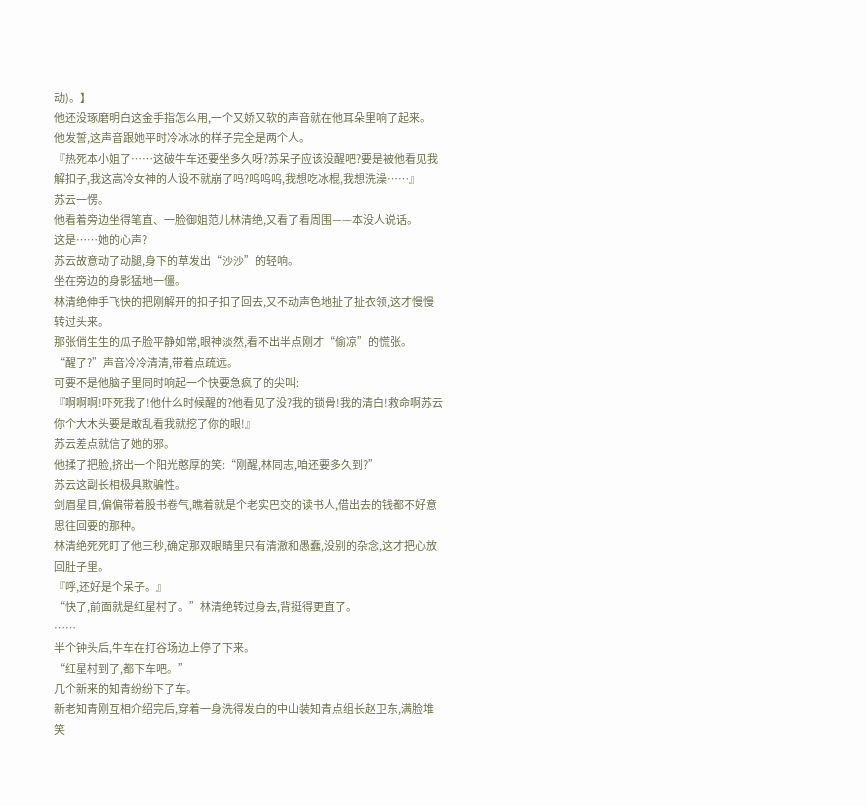动)。】
他还没琢磨明白这金手指怎么用,一个又娇又软的声音就在他耳朵里响了起来。
他发誓,这声音跟她平时冷冰冰的样子完全是两个人。
『热死本小姐了……这破牛车还要坐多久呀?苏呆子应该没醒吧?要是被他看见我解扣子,我这高冷女神的人设不就崩了吗?呜呜呜,我想吃冰棍,我想洗澡……』
苏云一愣。
他看着旁边坐得笔直、一脸御姐范儿林清绝,又看了看周围——本没人说话。
这是……她的心声?
苏云故意动了动腿,身下的草发出“沙沙”的轻响。
坐在旁边的身影猛地一僵。
林清绝伸手飞快的把刚解开的扣子扣了回去,又不动声色地扯了扯衣领,这才慢慢转过头来。
那张俏生生的瓜子脸平静如常,眼神淡然,看不出半点刚才“偷凉”的慌张。
“醒了?”声音冷冷清清,带着点疏远。
可要不是他脑子里同时响起一个快要急疯了的尖叫:
『啊啊啊!吓死我了!他什么时候醒的?他看见了没?我的锁骨!我的清白!救命啊苏云你个大木头要是敢乱看我就挖了你的眼!』
苏云差点就信了她的邪。
他揉了把脸,挤出一个阳光憨厚的笑:“刚醒,林同志,咱还要多久到?”
苏云这副长相极具欺骗性。
剑眉星目,偏偏带着股书卷气,瞧着就是个老实巴交的读书人,借出去的钱都不好意思往回要的那种。
林清绝死死盯了他三秒,确定那双眼睛里只有清澈和愚蠢,没别的杂念,这才把心放回肚子里。
『呼,还好是个呆子。』
“快了,前面就是红星村了。”林清绝转过身去,背挺得更直了。
……
半个钟头后,牛车在打谷场边上停了下来。
“红星村到了,都下车吧。”
几个新来的知青纷纷下了车。
新老知青刚互相介绍完后,穿着一身洗得发白的中山装知青点组长赵卫东,满脸堆笑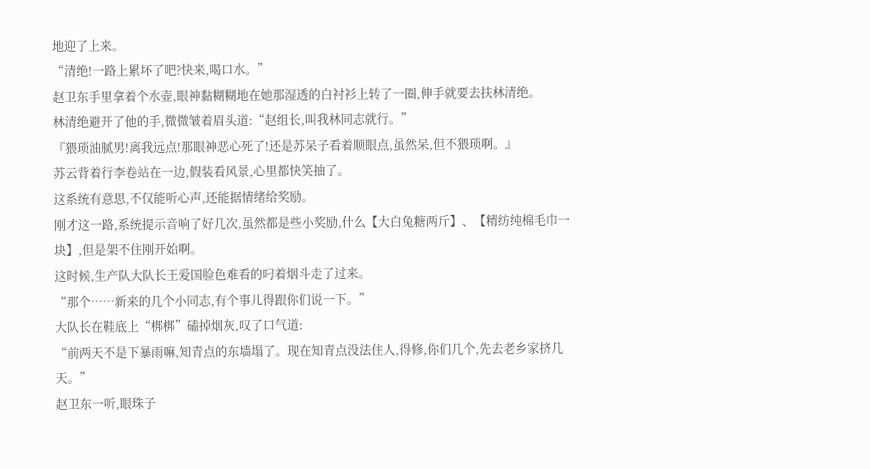地迎了上来。
“清绝!一路上累坏了吧?快来,喝口水。”
赵卫东手里拿着个水壶,眼神黏糊糊地在她那湿透的白衬衫上转了一圈,伸手就要去扶林清绝。
林清绝避开了他的手,微微皱着眉头道:“赵组长,叫我林同志就行。”
『猥琐油腻男!离我远点!那眼神恶心死了!还是苏呆子看着顺眼点,虽然呆,但不猥琐啊。』
苏云背着行李卷站在一边,假装看风景,心里都快笑抽了。
这系统有意思,不仅能听心声,还能据情绪给奖励。
刚才这一路,系统提示音响了好几次,虽然都是些小奖励,什么【大白兔糖两斤】、【精纺纯棉毛巾一块】,但是架不住刚开始啊。
这时候,生产队大队长王爱国脸色难看的叼着烟斗走了过来。
“那个……新来的几个小同志,有个事儿得跟你们说一下。”
大队长在鞋底上“梆梆”磕掉烟灰,叹了口气道:
“前两天不是下暴雨嘛,知青点的东墙塌了。现在知青点没法住人,得修,你们几个,先去老乡家挤几天。”
赵卫东一听,眼珠子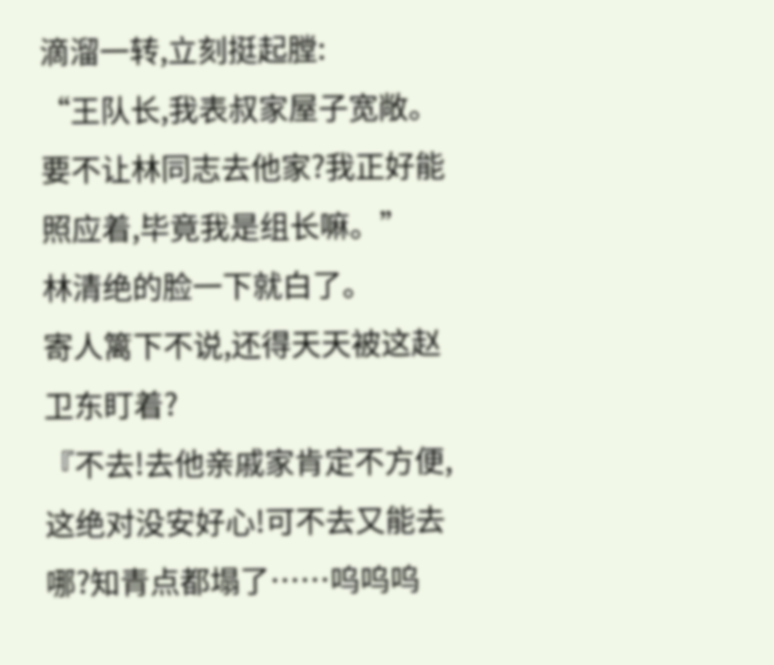滴溜一转,立刻挺起膛:
“王队长,我表叔家屋子宽敞。要不让林同志去他家?我正好能照应着,毕竟我是组长嘛。”
林清绝的脸一下就白了。
寄人篱下不说,还得天天被这赵卫东盯着?
『不去!去他亲戚家肯定不方便,这绝对没安好心!可不去又能去哪?知青点都塌了……呜呜呜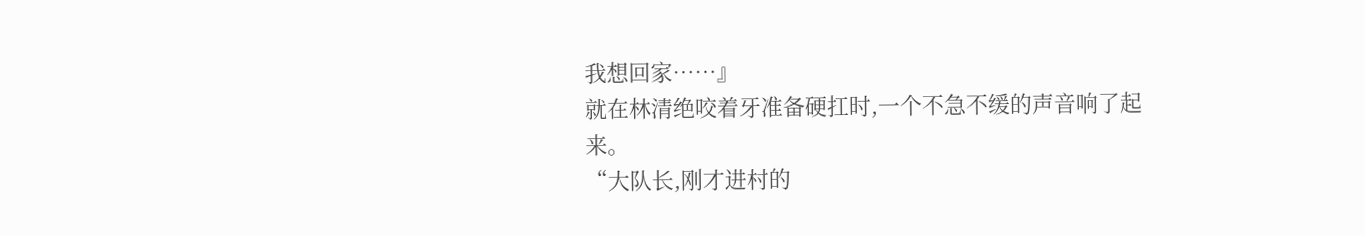我想回家……』
就在林清绝咬着牙准备硬扛时,一个不急不缓的声音响了起来。
“大队长,刚才进村的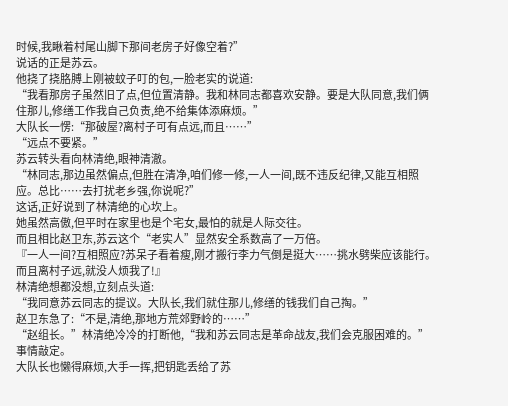时候,我瞅着村尾山脚下那间老房子好像空着?”
说话的正是苏云。
他挠了挠胳膊上刚被蚊子叮的包,一脸老实的说道:
“我看那房子虽然旧了点,但位置清静。我和林同志都喜欢安静。要是大队同意,我们俩住那儿,修缮工作我自己负责,绝不给集体添麻烦。”
大队长一愣:“那破屋?离村子可有点远,而且……”
“远点不要紧。”
苏云转头看向林清绝,眼神清澈。
“林同志,那边虽然偏点,但胜在清净,咱们修一修,一人一间,既不违反纪律,又能互相照应。总比……去打扰老乡强,你说呢?”
这话,正好说到了林清绝的心坎上。
她虽然高傲,但平时在家里也是个宅女,最怕的就是人际交往。
而且相比赵卫东,苏云这个“老实人”显然安全系数高了一万倍。
『一人一间?互相照应?苏呆子看着瘦,刚才搬行李力气倒是挺大……挑水劈柴应该能行。而且离村子远,就没人烦我了!』
林清绝想都没想,立刻点头道:
“我同意苏云同志的提议。大队长,我们就住那儿,修缮的钱我们自己掏。”
赵卫东急了:“不是,清绝,那地方荒郊野岭的……”
“赵组长。”林清绝冷冷的打断他,“我和苏云同志是革命战友,我们会克服困难的。”
事情敲定。
大队长也懒得麻烦,大手一挥,把钥匙丢给了苏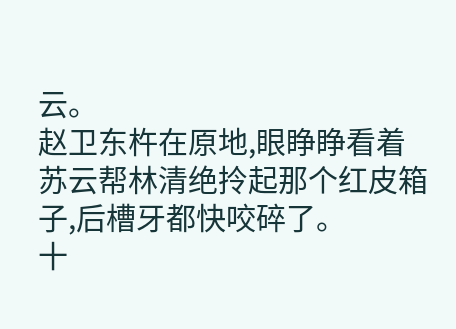云。
赵卫东杵在原地,眼睁睁看着苏云帮林清绝拎起那个红皮箱子,后槽牙都快咬碎了。
十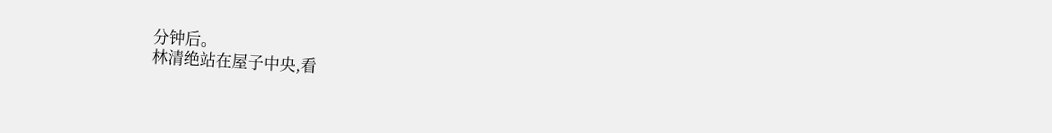分钟后。
林清绝站在屋子中央,看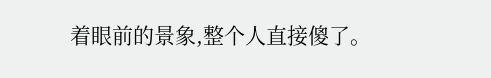着眼前的景象,整个人直接傻了。